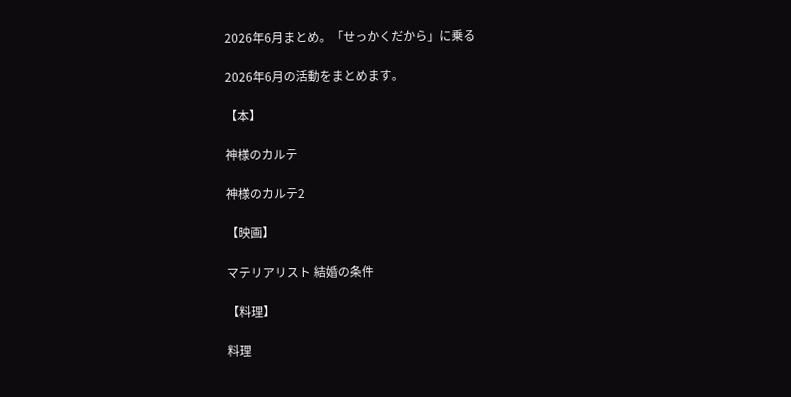2026年6月まとめ。「せっかくだから」に乗る

2026年6月の活動をまとめます。

【本】

神様のカルテ

神様のカルテ2

【映画】

マテリアリスト 結婚の条件

【料理】

料理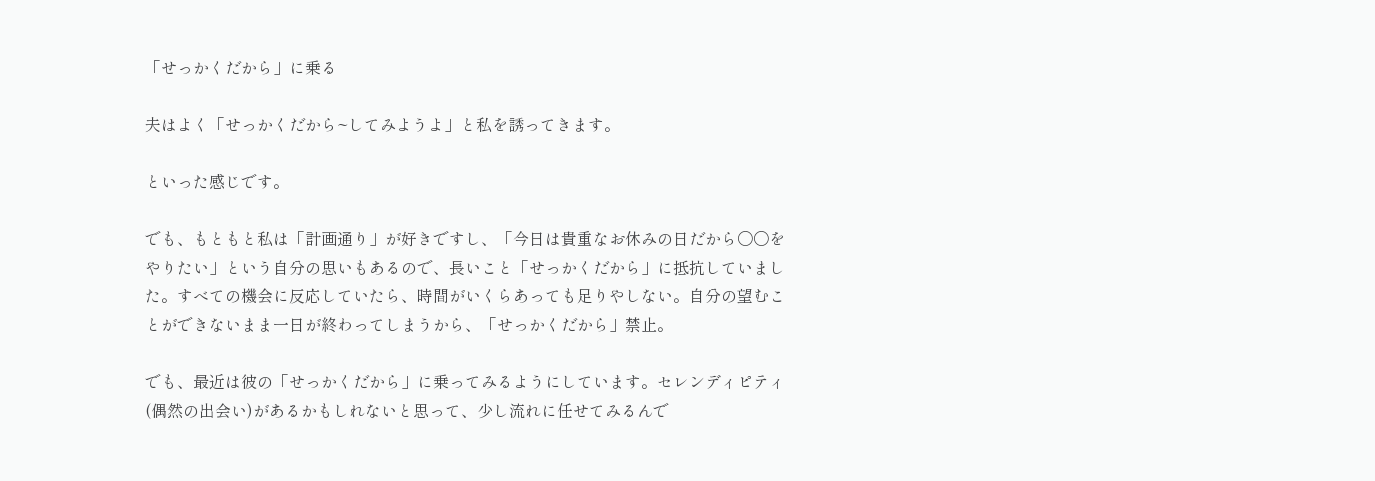「せっかくだから」に乗る

夫はよく「せっかくだから~してみようよ」と私を誘ってきます。

といった感じです。

でも、もともと私は「計画通り」が好きですし、「今日は貴重なお休みの日だから〇〇をやりたい」という自分の思いもあるので、長いこと「せっかくだから」に抵抗していました。すべての機会に反応していたら、時間がいくらあっても足りやしない。自分の望むことができないまま一日が終わってしまうから、「せっかくだから」禁止。

でも、最近は彼の「せっかくだから」に乗ってみるようにしています。セレンディピティ(偶然の出会い)があるかもしれないと思って、少し流れに任せてみるんで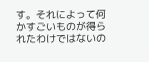す。それによって何かすごいものが得られたわけではないの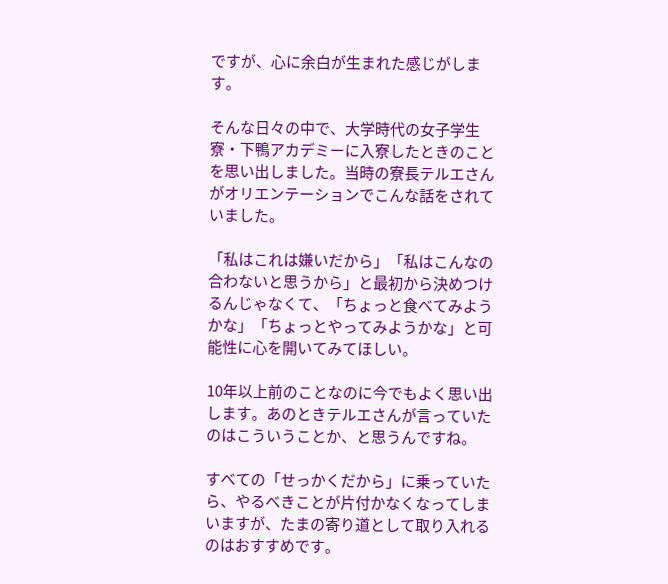ですが、心に余白が生まれた感じがします。

そんな日々の中で、大学時代の女子学生寮・下鴨アカデミーに入寮したときのことを思い出しました。当時の寮長テルエさんがオリエンテーションでこんな話をされていました。

「私はこれは嫌いだから」「私はこんなの合わないと思うから」と最初から決めつけるんじゃなくて、「ちょっと食べてみようかな」「ちょっとやってみようかな」と可能性に心を開いてみてほしい。

10年以上前のことなのに今でもよく思い出します。あのときテルエさんが言っていたのはこういうことか、と思うんですね。

すべての「せっかくだから」に乗っていたら、やるべきことが片付かなくなってしまいますが、たまの寄り道として取り入れるのはおすすめです。